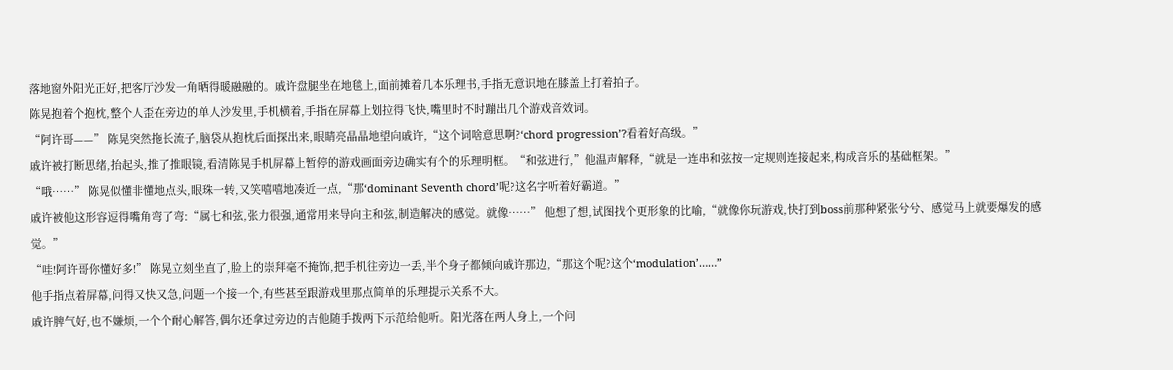落地窗外阳光正好,把客厅沙发一角晒得暖融融的。戚许盘腿坐在地毯上,面前摊着几本乐理书,手指无意识地在膝盖上打着拍子。
陈晃抱着个抱枕,整个人歪在旁边的单人沙发里,手机横着,手指在屏幕上划拉得飞快,嘴里时不时蹦出几个游戏音效词。
“阿许哥——” 陈晃突然拖长流子,脑袋从抱枕后面探出来,眼睛亮晶晶地望向戚许,“这个词啥意思啊?‘chord progression’?看着好高级。”
戚许被打断思绪,抬起头,推了推眼镜,看清陈晃手机屏幕上暂停的游戏画面旁边确实有个的乐理明框。“和弦进行,”他温声解释,“就是一连串和弦按一定规则连接起来,构成音乐的基础框架。”
“哦……” 陈晃似懂非懂地点头,眼珠一转,又笑嘻嘻地凑近一点,“那‘dominant Seventh chord’呢?这名字听着好霸道。”
戚许被他这形容逗得嘴角弯了弯:“属七和弦,张力很强,通常用来导向主和弦,制造解决的感觉。就像……” 他想了想,试图找个更形象的比喻,“就像你玩游戏,快打到boss前那种紧张兮兮、感觉马上就要爆发的感觉。”
“哇!阿许哥你懂好多!” 陈晃立刻坐直了,脸上的崇拜毫不掩饰,把手机往旁边一丢,半个身子都倾向戚许那边,“那这个呢?这个‘modulation’……”
他手指点着屏幕,问得又快又急,问题一个接一个,有些甚至跟游戏里那点简单的乐理提示关系不大。
戚许脾气好,也不嫌烦,一个个耐心解答,偶尔还拿过旁边的吉他随手拨两下示范给他听。阳光落在两人身上,一个问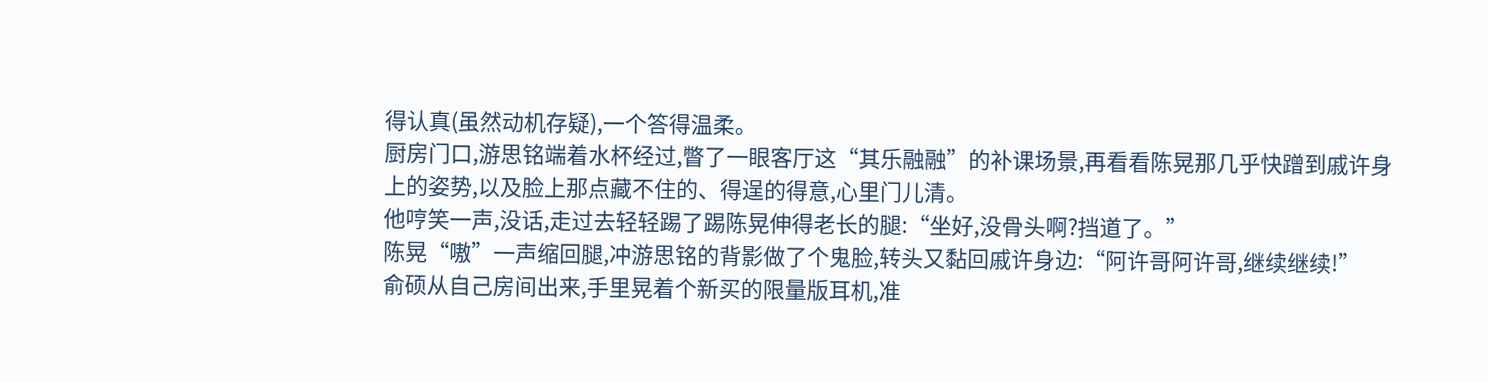得认真(虽然动机存疑),一个答得温柔。
厨房门口,游思铭端着水杯经过,瞥了一眼客厅这“其乐融融”的补课场景,再看看陈晃那几乎快蹭到戚许身上的姿势,以及脸上那点藏不住的、得逞的得意,心里门儿清。
他哼笑一声,没话,走过去轻轻踢了踢陈晃伸得老长的腿:“坐好,没骨头啊?挡道了。”
陈晃“嗷”一声缩回腿,冲游思铭的背影做了个鬼脸,转头又黏回戚许身边:“阿许哥阿许哥,继续继续!”
俞硕从自己房间出来,手里晃着个新买的限量版耳机,准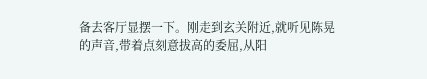备去客厅显摆一下。刚走到玄关附近,就听见陈晃的声音,带着点刻意拔高的委屈,从阳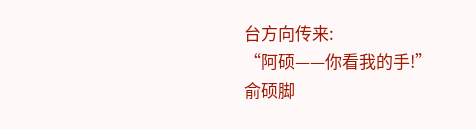台方向传来:
“阿硕——你看我的手!”
俞硕脚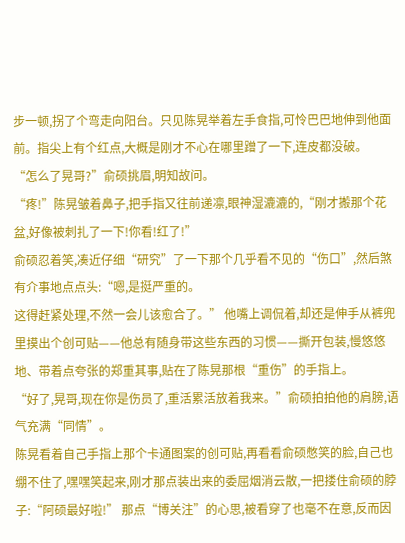步一顿,拐了个弯走向阳台。只见陈晃举着左手食指,可怜巴巴地伸到他面前。指尖上有个红点,大概是刚才不心在哪里蹭了一下,连皮都没破。
“怎么了晃哥?”俞硕挑眉,明知故问。
“疼!”陈晃皱着鼻子,把手指又往前递凛,眼神湿漉漉的,“刚才搬那个花盆,好像被刺扎了一下!你看!红了!”
俞硕忍着笑,凑近仔细“研究”了一下那个几乎看不见的“伤口”,然后煞有介事地点点头:“嗯,是挺严重的。
这得赶紧处理,不然一会儿该愈合了。” 他嘴上调侃着,却还是伸手从裤兜里摸出个创可贴——他总有随身带这些东西的习惯——撕开包装,慢悠悠地、带着点夸张的郑重其事,贴在了陈晃那根“重伤”的手指上。
“好了,晃哥,现在你是伤员了,重活累活放着我来。”俞硕拍拍他的肩膀,语气充满“同情”。
陈晃看着自己手指上那个卡通图案的创可贴,再看看俞硕憋笑的脸,自己也绷不住了,嘿嘿笑起来,刚才那点装出来的委屈烟消云散,一把搂住俞硕的脖子:“阿硕最好啦!” 那点“博关注”的心思,被看穿了也毫不在意,反而因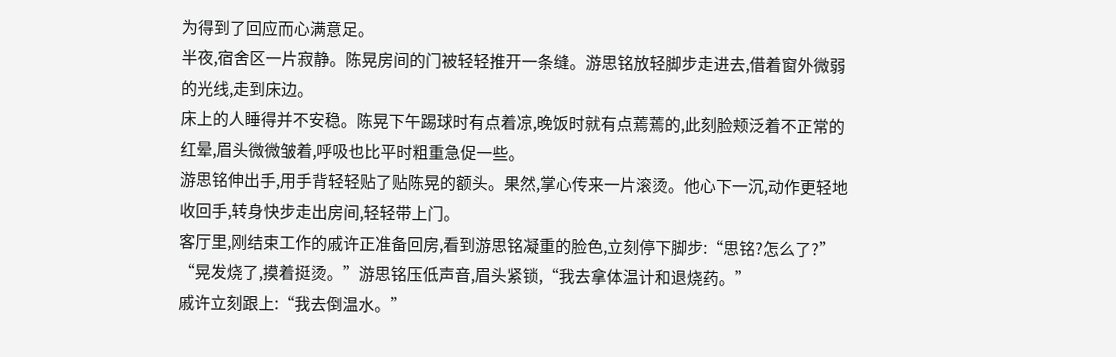为得到了回应而心满意足。
半夜,宿舍区一片寂静。陈晃房间的门被轻轻推开一条缝。游思铭放轻脚步走进去,借着窗外微弱的光线,走到床边。
床上的人睡得并不安稳。陈晃下午踢球时有点着凉,晚饭时就有点蔫蔫的,此刻脸颊泛着不正常的红晕,眉头微微皱着,呼吸也比平时粗重急促一些。
游思铭伸出手,用手背轻轻贴了贴陈晃的额头。果然,掌心传来一片滚烫。他心下一沉,动作更轻地收回手,转身快步走出房间,轻轻带上门。
客厅里,刚结束工作的戚许正准备回房,看到游思铭凝重的脸色,立刻停下脚步:“思铭?怎么了?”
“晃发烧了,摸着挺烫。”游思铭压低声音,眉头紧锁,“我去拿体温计和退烧药。”
戚许立刻跟上:“我去倒温水。”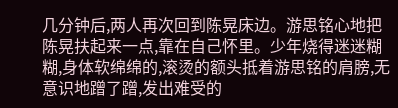几分钟后,两人再次回到陈晃床边。游思铭心地把陈晃扶起来一点,靠在自己怀里。少年烧得迷迷糊糊,身体软绵绵的,滚烫的额头抵着游思铭的肩膀,无意识地蹭了蹭,发出难受的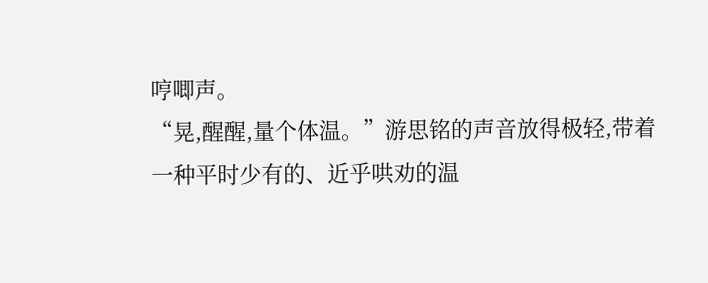哼唧声。
“晃,醒醒,量个体温。”游思铭的声音放得极轻,带着一种平时少有的、近乎哄劝的温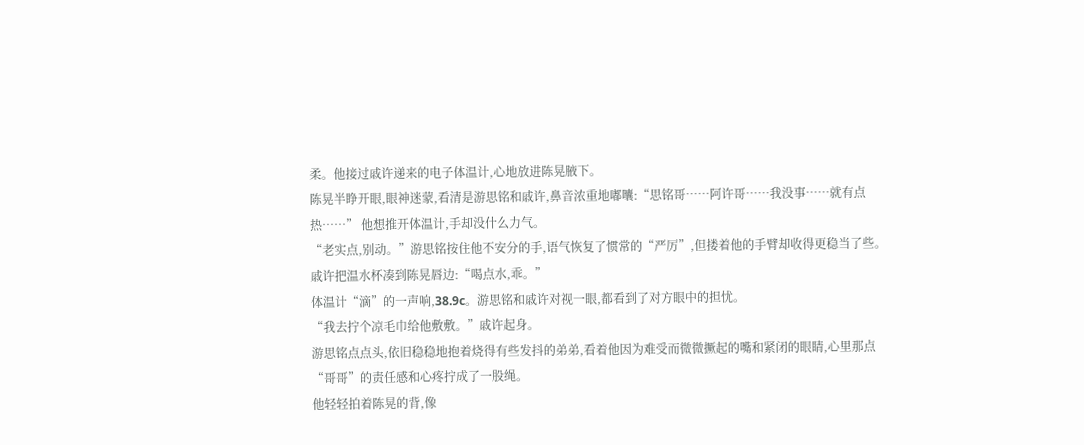柔。他接过戚许递来的电子体温计,心地放进陈晃腋下。
陈晃半睁开眼,眼神迷蒙,看清是游思铭和戚许,鼻音浓重地嘟囔:“思铭哥……阿许哥……我没事……就有点热……” 他想推开体温计,手却没什么力气。
“老实点,别动。”游思铭按住他不安分的手,语气恢复了惯常的“严厉”,但搂着他的手臂却收得更稳当了些。
戚许把温水杯凑到陈晃唇边:“喝点水,乖。”
体温计“滴”的一声响,38.9c。游思铭和戚许对视一眼,都看到了对方眼中的担忧。
“我去拧个凉毛巾给他敷敷。”戚许起身。
游思铭点点头,依旧稳稳地抱着烧得有些发抖的弟弟,看着他因为难受而微微撅起的嘴和紧闭的眼睛,心里那点“哥哥”的责任感和心疼拧成了一股绳。
他轻轻拍着陈晃的背,像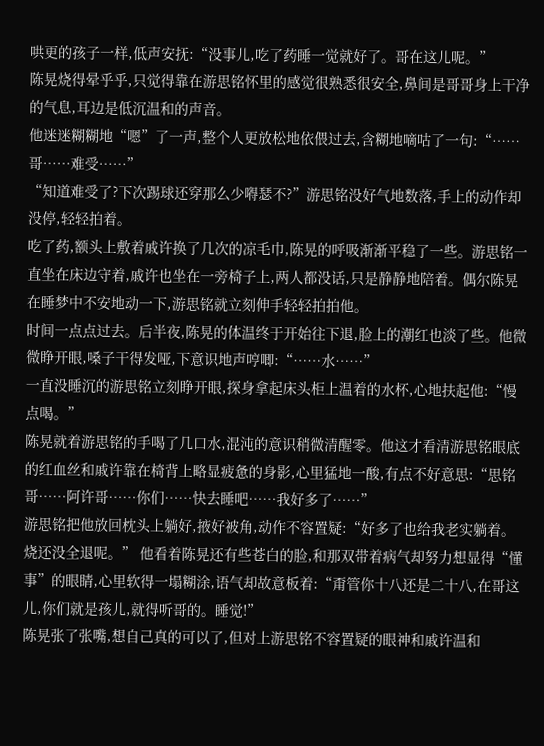哄更的孩子一样,低声安抚:“没事儿,吃了药睡一觉就好了。哥在这儿呢。”
陈晃烧得晕乎乎,只觉得靠在游思铭怀里的感觉很熟悉很安全,鼻间是哥哥身上干净的气息,耳边是低沉温和的声音。
他迷迷糊糊地“嗯”了一声,整个人更放松地依偎过去,含糊地嘀咕了一句:“……哥……难受……”
“知道难受了?下次踢球还穿那么少嘚瑟不?”游思铭没好气地数落,手上的动作却没停,轻轻拍着。
吃了药,额头上敷着戚许换了几次的凉毛巾,陈晃的呼吸渐渐平稳了一些。游思铭一直坐在床边守着,戚许也坐在一旁椅子上,两人都没话,只是静静地陪着。偶尔陈晃在睡梦中不安地动一下,游思铭就立刻伸手轻轻拍拍他。
时间一点点过去。后半夜,陈晃的体温终于开始往下退,脸上的潮红也淡了些。他微微睁开眼,嗓子干得发哑,下意识地声哼唧:“……水……”
一直没睡沉的游思铭立刻睁开眼,探身拿起床头柜上温着的水杯,心地扶起他:“慢点喝。”
陈晃就着游思铭的手喝了几口水,混沌的意识稍微清醒零。他这才看清游思铭眼底的红血丝和戚许靠在椅背上略显疲惫的身影,心里猛地一酸,有点不好意思:“思铭哥……阿许哥……你们……快去睡吧……我好多了……”
游思铭把他放回枕头上躺好,掖好被角,动作不容置疑:“好多了也给我老实躺着。烧还没全退呢。” 他看着陈晃还有些苍白的脸,和那双带着病气却努力想显得“懂事”的眼睛,心里软得一塌糊涂,语气却故意板着:“甭管你十八还是二十八,在哥这儿,你们就是孩儿,就得听哥的。睡觉!”
陈晃张了张嘴,想自己真的可以了,但对上游思铭不容置疑的眼神和戚许温和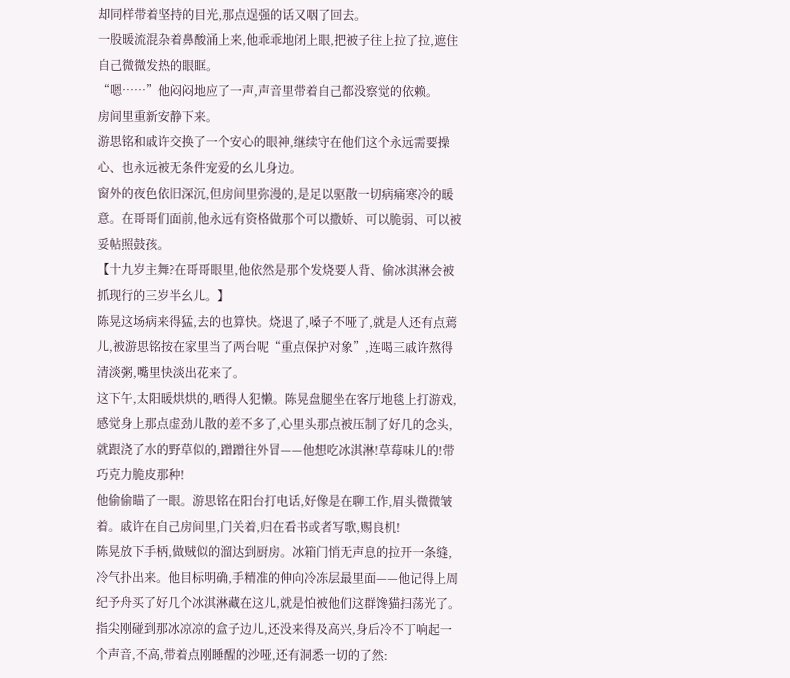却同样带着坚持的目光,那点逞强的话又咽了回去。
一股暖流混杂着鼻酸涌上来,他乖乖地闭上眼,把被子往上拉了拉,遮住自己微微发热的眼眶。
“嗯……”他闷闷地应了一声,声音里带着自己都没察觉的依赖。
房间里重新安静下来。
游思铭和戚许交换了一个安心的眼神,继续守在他们这个永远需要操心、也永远被无条件宠爱的幺儿身边。
窗外的夜色依旧深沉,但房间里弥漫的,是足以驱散一切病痛寒冷的暖意。在哥哥们面前,他永远有资格做那个可以撒娇、可以脆弱、可以被妥帖照鼓孩。
【十九岁主舞?在哥哥眼里,他依然是那个发烧要人背、偷冰淇淋会被抓现行的三岁半幺儿。】
陈晃这场病来得猛,去的也算快。烧退了,嗓子不哑了,就是人还有点蔫儿,被游思铭按在家里当了两台呢“重点保护对象”,连喝三戚许熬得清淡粥,嘴里快淡出花来了。
这下午,太阳暖烘烘的,晒得人犯懒。陈晃盘腿坐在客厅地毯上打游戏,感觉身上那点虚劲儿散的差不多了,心里头那点被压制了好几的念头,就跟浇了水的野草似的,蹭蹭往外冒——他想吃冰淇淋!草莓味儿的!带巧克力脆皮那种!
他偷偷瞄了一眼。游思铭在阳台打电话,好像是在聊工作,眉头微微皱着。戚许在自己房间里,门关着,归在看书或者写歌,赐良机!
陈晃放下手柄,做贼似的溜达到厨房。冰箱门悄无声息的拉开一条缝,冷气扑出来。他目标明确,手精准的伸向冷冻层最里面——他记得上周纪予舟买了好几个冰淇淋藏在这儿,就是怕被他们这群馋猫扫荡光了。
指尖刚碰到那冰凉凉的盒子边儿,还没来得及高兴,身后冷不丁响起一个声音,不高,带着点刚睡醒的沙哑,还有洞悉一切的了然: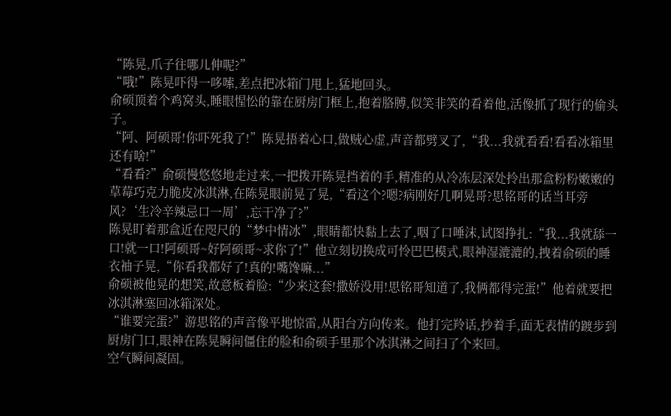“陈晃,爪子往哪儿伸呢?”
“哦!”陈晃吓得一哆嗦,差点把冰箱门甩上,猛地回头。
俞硕顶着个鸡窝头,睡眼惺忪的靠在厨房门框上,抱着胳膊,似笑非笑的看着他,活像抓了现行的偷头子。
“阿、阿硕哥!你吓死我了!”陈晃捂着心口,做贼心虚,声音都劈叉了,“我...我就看看!看看冰箱里还有啥!”
“看看?”俞硕慢悠悠地走过来,一把拨开陈晃挡着的手,精准的从冷冻层深处拎出那盒粉粉嫩嫩的草莓巧克力脆皮冰淇淋,在陈晃眼前晃了晃,“看这个?嗯?病刚好几啊晃哥?思铭哥的话当耳旁风?‘生冷辛辣忌口一周’,忘干净了?”
陈晃盯着那盒近在咫尺的“梦中情冰”,眼睛都快黏上去了,咽了口唾沫,试图挣扎:“我...我就舔一口!就一口!阿硕哥~好阿硕哥~求你了!”他立刻切换成可怜巴巴模式,眼神湿漉漉的,拽着俞硕的睡衣袖子晃,“你看我都好了!真的!嘴馋嘛...”
俞硕被他晃的想笑,故意板着脸:“少来这套!撒娇没用!思铭哥知道了,我俩都得完蛋!”他着就要把冰淇淋塞回冰箱深处。
“谁要完蛋?”游思铭的声音像平地惊雷,从阳台方向传来。他打完羚话,抄着手,面无表情的踱步到厨房门口,眼神在陈晃瞬间僵住的脸和俞硕手里那个冰淇淋之间扫了个来回。
空气瞬间凝固。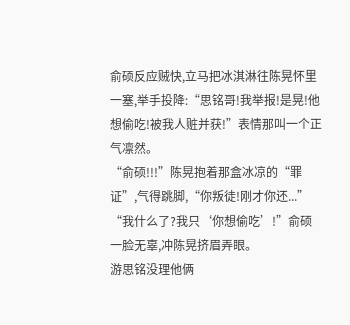俞硕反应贼快,立马把冰淇淋往陈晃怀里一塞,举手投降:“思铭哥!我举报!是晃!他想偷吃!被我人赃并获!”表情那叫一个正气凛然。
“俞硕!!!”陈晃抱着那盒冰凉的“罪证”,气得跳脚,“你叛徒!刚才你还...”
“我什么了?我只‘你想偷吃’!”俞硕一脸无辜,冲陈晃挤眉弄眼。
游思铭没理他俩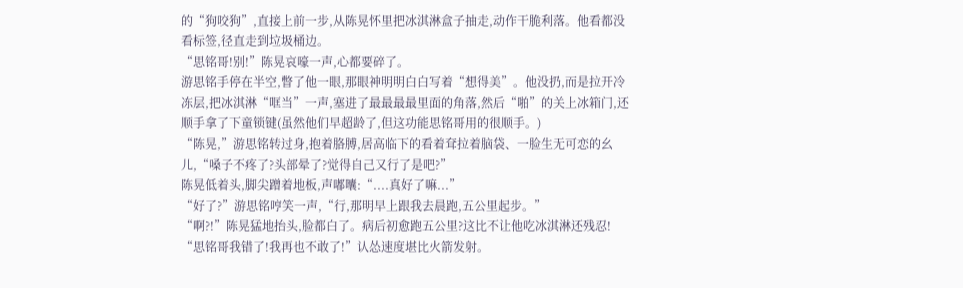的“狗咬狗”,直接上前一步,从陈晃怀里把冰淇淋盒子抽走,动作干脆利落。他看都没看标签,径直走到垃圾桶边。
“思铭哥!别!”陈晃哀嚎一声,心都要碎了。
游思铭手停在半空,瞥了他一眼,那眼神明明白白写着“想得美”。他没扔,而是拉开冷冻层,把冰淇淋“哐当”一声,塞进了最最最最里面的角落,然后“啪”的关上冰箱门,还顺手拿了下童锁键(虽然他们早超龄了,但这功能思铭哥用的很顺手。)
“陈晃,”游思铭转过身,抱着胳膊,居高临下的看着耷拉着脑袋、一脸生无可恋的幺儿,“嗓子不疼了?头部晕了?觉得自己又行了是吧?”
陈晃低着头,脚尖蹭着地板,声嘟囔:“....真好了嘛...”
“好了?”游思铭哼笑一声,“行,那明早上跟我去晨跑,五公里起步。”
“啊?!”陈晃猛地抬头,脸都白了。病后初愈跑五公里?这比不让他吃冰淇淋还残忍!
“思铭哥我错了!我再也不敢了!”认怂速度堪比火箭发射。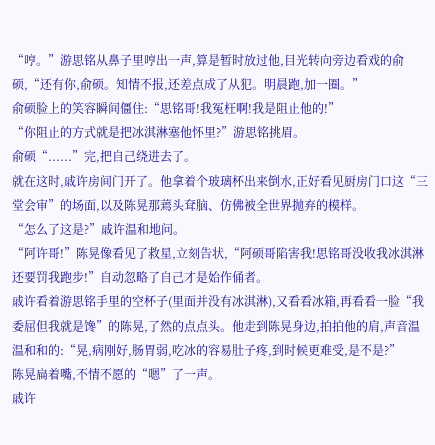“哼。”游思铭从鼻子里哼出一声,算是暂时放过他,目光转向旁边看戏的俞硕,“还有你,俞硕。知情不报,还差点成了从犯。明晨跑,加一圈。”
俞硕脸上的笑容瞬间僵住:“思铭哥!我冤枉啊!我是阻止他的!”
“你阻止的方式就是把冰淇淋塞他怀里?”游思铭挑眉。
俞硕“......”完,把自己绕进去了。
就在这时,戚许房间门开了。他拿着个玻璃杯出来倒水,正好看见厨房门口这“三堂会审”的场面,以及陈晃那蔫头耷脑、仿佛被全世界抛弃的模样。
“怎么了这是?”戚许温和地问。
“阿许哥!”陈晃像看见了救星,立刻告状,“阿硕哥陷害我!思铭哥没收我冰淇淋还要罚我跑步!”自动忽略了自己才是始作俑者。
戚许看着游思铭手里的空杯子(里面并没有冰淇淋),又看看冰箱,再看看一脸“我委屈但我就是馋”的陈晃,了然的点点头。他走到陈晃身边,拍拍他的肩,声音温温和和的:“晃,病刚好,肠胃弱,吃冰的容易肚子疼,到时候更难受,是不是?”
陈晃扁着嘴,不情不愿的“嗯”了一声。
戚许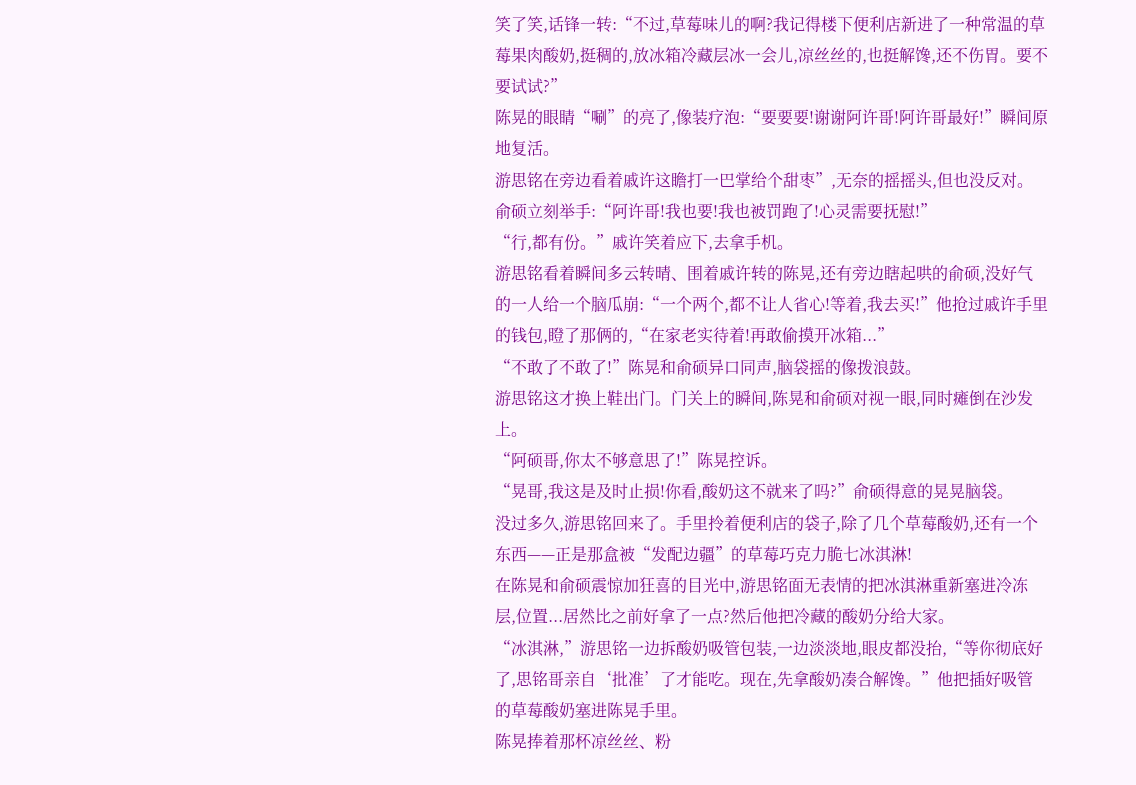笑了笑,话锋一转:“不过,草莓味儿的啊?我记得楼下便利店新进了一种常温的草莓果肉酸奶,挺稠的,放冰箱冷藏层冰一会儿,凉丝丝的,也挺解馋,还不伤胃。要不要试试?”
陈晃的眼睛“唰”的亮了,像装疗泡:“要要要!谢谢阿许哥!阿许哥最好!”瞬间原地复活。
游思铭在旁边看着戚许这瞻打一巴掌给个甜枣”,无奈的摇摇头,但也没反对。俞硕立刻举手:“阿许哥!我也要!我也被罚跑了!心灵需要抚慰!”
“行,都有份。”戚许笑着应下,去拿手机。
游思铭看着瞬间多云转晴、围着戚许转的陈晃,还有旁边瞎起哄的俞硕,没好气的一人给一个脑瓜崩:“一个两个,都不让人省心!等着,我去买!”他抢过戚许手里的钱包,瞪了那俩的,“在家老实待着!再敢偷摸开冰箱...”
“不敢了不敢了!”陈晃和俞硕异口同声,脑袋摇的像拨浪鼓。
游思铭这才换上鞋出门。门关上的瞬间,陈晃和俞硕对视一眼,同时瘫倒在沙发上。
“阿硕哥,你太不够意思了!”陈晃控诉。
“晃哥,我这是及时止损!你看,酸奶这不就来了吗?”俞硕得意的晃晃脑袋。
没过多久,游思铭回来了。手里拎着便利店的袋子,除了几个草莓酸奶,还有一个东西——正是那盒被“发配边疆”的草莓巧克力脆七冰淇淋!
在陈晃和俞硕震惊加狂喜的目光中,游思铭面无表情的把冰淇淋重新塞进冷冻层,位置...居然比之前好拿了一点?然后他把冷藏的酸奶分给大家。
“冰淇淋,”游思铭一边拆酸奶吸管包装,一边淡淡地,眼皮都没抬,“等你彻底好了,思铭哥亲自‘批准’了才能吃。现在,先拿酸奶凑合解馋。”他把插好吸管的草莓酸奶塞进陈晃手里。
陈晃捧着那杯凉丝丝、粉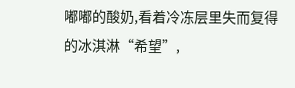嘟嘟的酸奶,看着冷冻层里失而复得的冰淇淋“希望”,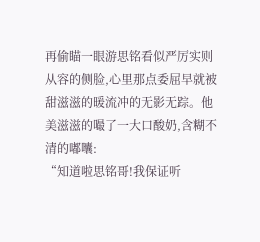再偷瞄一眼游思铭看似严厉实则从容的侧脸,心里那点委屈早就被甜滋滋的暖流冲的无影无踪。他美滋滋的嘬了一大口酸奶,含糊不清的嘟囔:
“知道啦思铭哥!我保证听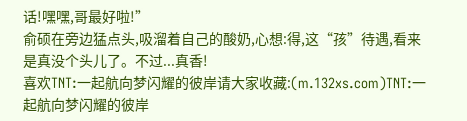话!嘿嘿,哥最好啦!”
俞硕在旁边猛点头,吸溜着自己的酸奶,心想:得,这“孩”待遇,看来是真没个头儿了。不过...真香!
喜欢TNT:一起航向梦闪耀的彼岸请大家收藏:(m.132xs.com)TNT:一起航向梦闪耀的彼岸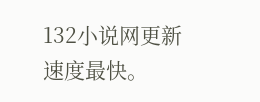132小说网更新速度最快。